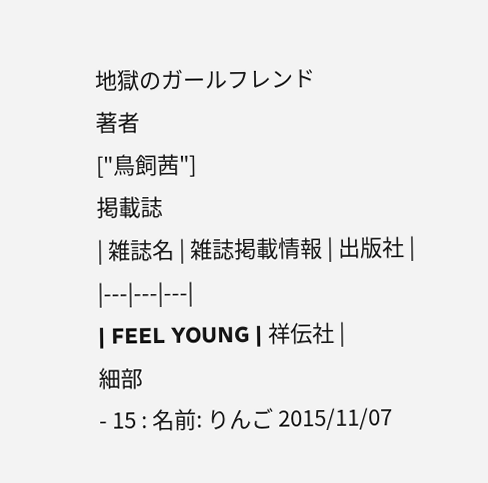地獄のガールフレンド
著者
["鳥飼茜"]
掲載誌
| 雑誌名 | 雑誌掲載情報 | 出版社 |
|---|---|---|
| FEEL YOUNG | 祥伝社 |
細部
- 15 : 名前: りんご 2015/11/07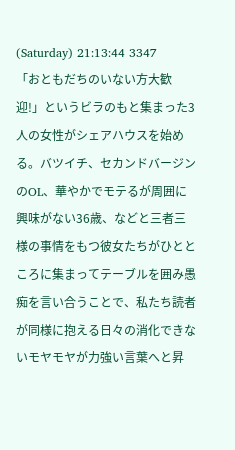(Saturday) 21:13:44 3347
「おともだちのいない方大歓迎!」というビラのもと集まった3人の女性がシェアハウスを始める。バツイチ、セカンドバージンのOL、華やかでモテるが周囲に興味がない36歳、などと三者三様の事情をもつ彼女たちがひとところに集まってテーブルを囲み愚痴を言い合うことで、私たち読者が同様に抱える日々の消化できないモヤモヤが力強い言葉へと昇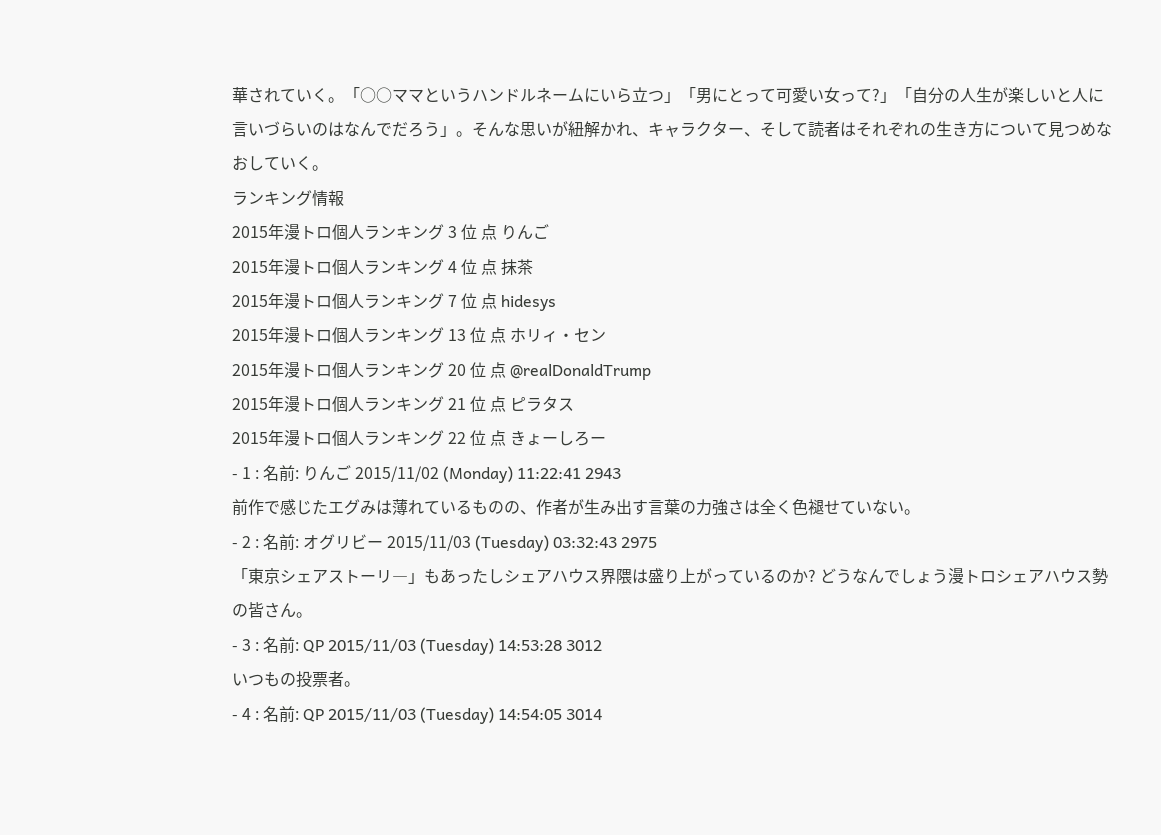華されていく。「○○ママというハンドルネームにいら立つ」「男にとって可愛い女って?」「自分の人生が楽しいと人に言いづらいのはなんでだろう」。そんな思いが紐解かれ、キャラクター、そして読者はそれぞれの生き方について見つめなおしていく。
ランキング情報
2015年漫トロ個人ランキング 3 位 点 りんご
2015年漫トロ個人ランキング 4 位 点 抹茶
2015年漫トロ個人ランキング 7 位 点 hidesys
2015年漫トロ個人ランキング 13 位 点 ホリィ・セン
2015年漫トロ個人ランキング 20 位 点 @realDonaldTrump
2015年漫トロ個人ランキング 21 位 点 ピラタス
2015年漫トロ個人ランキング 22 位 点 きょーしろー
- 1 : 名前: りんご 2015/11/02 (Monday) 11:22:41 2943
前作で感じたエグみは薄れているものの、作者が生み出す言葉の力強さは全く色褪せていない。
- 2 : 名前: オグリビー 2015/11/03 (Tuesday) 03:32:43 2975
「東京シェアストーリ―」もあったしシェアハウス界隈は盛り上がっているのか? どうなんでしょう漫トロシェアハウス勢の皆さん。
- 3 : 名前: QP 2015/11/03 (Tuesday) 14:53:28 3012
いつもの投票者。
- 4 : 名前: QP 2015/11/03 (Tuesday) 14:54:05 3014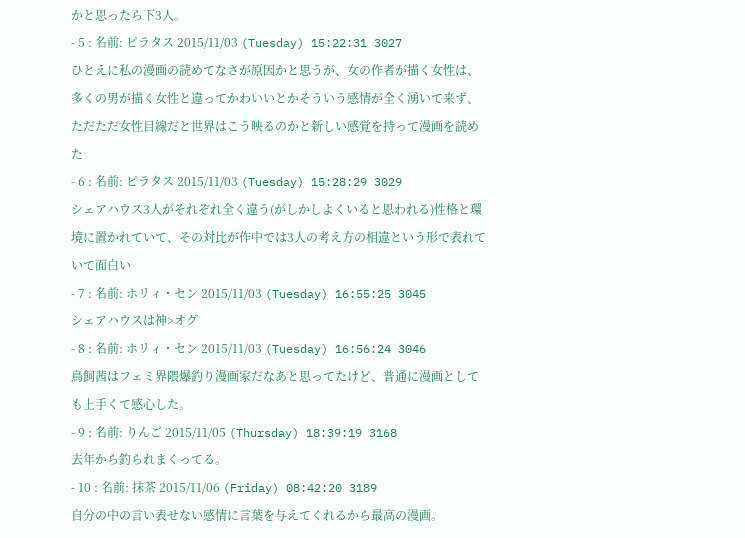かと思ったら下3人。
- 5 : 名前: ピラタス 2015/11/03 (Tuesday) 15:22:31 3027
ひとえに私の漫画の読めてなさが原因かと思うが、女の作者が描く女性は、多くの男が描く女性と違ってかわいいとかそういう感情が全く湧いて来ず、ただただ女性目線だと世界はこう映るのかと新しい感覚を持って漫画を読めた
- 6 : 名前: ピラタス 2015/11/03 (Tuesday) 15:28:29 3029
シェアハウス3人がそれぞれ全く違う(がしかしよくいると思われる)性格と環境に置かれていて、その対比が作中では3人の考え方の相違という形で表れていて面白い
- 7 : 名前: ホリィ・セン 2015/11/03 (Tuesday) 16:55:25 3045
シェアハウスは神>オグ
- 8 : 名前: ホリィ・セン 2015/11/03 (Tuesday) 16:56:24 3046
鳥飼茜はフェミ界隈爆釣り漫画家だなあと思ってたけど、普通に漫画としても上手くて感心した。
- 9 : 名前: りんご 2015/11/05 (Thursday) 18:39:19 3168
去年から釣られまくってる。
- 10 : 名前: 抹茶 2015/11/06 (Friday) 08:42:20 3189
自分の中の言い表せない感情に言葉を与えてくれるから最高の漫画。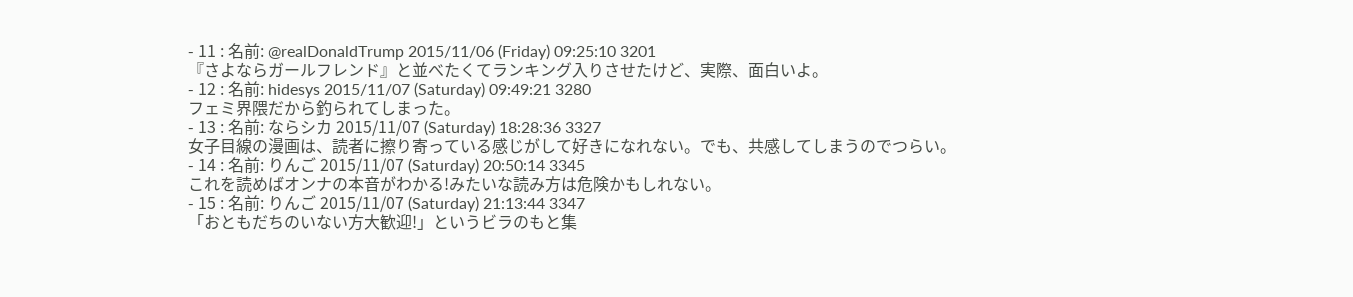- 11 : 名前: @realDonaldTrump 2015/11/06 (Friday) 09:25:10 3201
『さよならガールフレンド』と並べたくてランキング入りさせたけど、実際、面白いよ。
- 12 : 名前: hidesys 2015/11/07 (Saturday) 09:49:21 3280
フェミ界隈だから釣られてしまった。
- 13 : 名前: ならシカ 2015/11/07 (Saturday) 18:28:36 3327
女子目線の漫画は、読者に擦り寄っている感じがして好きになれない。でも、共感してしまうのでつらい。
- 14 : 名前: りんご 2015/11/07 (Saturday) 20:50:14 3345
これを読めばオンナの本音がわかる!みたいな読み方は危険かもしれない。
- 15 : 名前: りんご 2015/11/07 (Saturday) 21:13:44 3347
「おともだちのいない方大歓迎!」というビラのもと集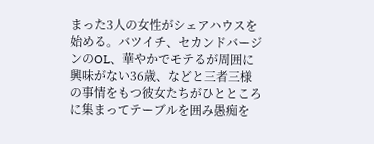まった3人の女性がシェアハウスを始める。バツイチ、セカンドバージンのOL、華やかでモテるが周囲に興味がない36歳、などと三者三様の事情をもつ彼女たちがひとところに集まってテーブルを囲み愚痴を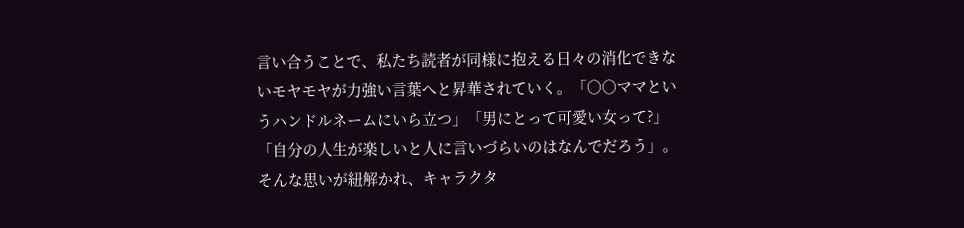言い合うことで、私たち読者が同様に抱える日々の消化できないモヤモヤが力強い言葉へと昇華されていく。「○○ママというハンドルネームにいら立つ」「男にとって可愛い女って?」「自分の人生が楽しいと人に言いづらいのはなんでだろう」。そんな思いが紐解かれ、キャラクタ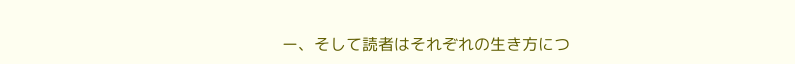ー、そして読者はそれぞれの生き方につ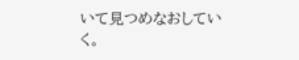いて見つめなおしていく。